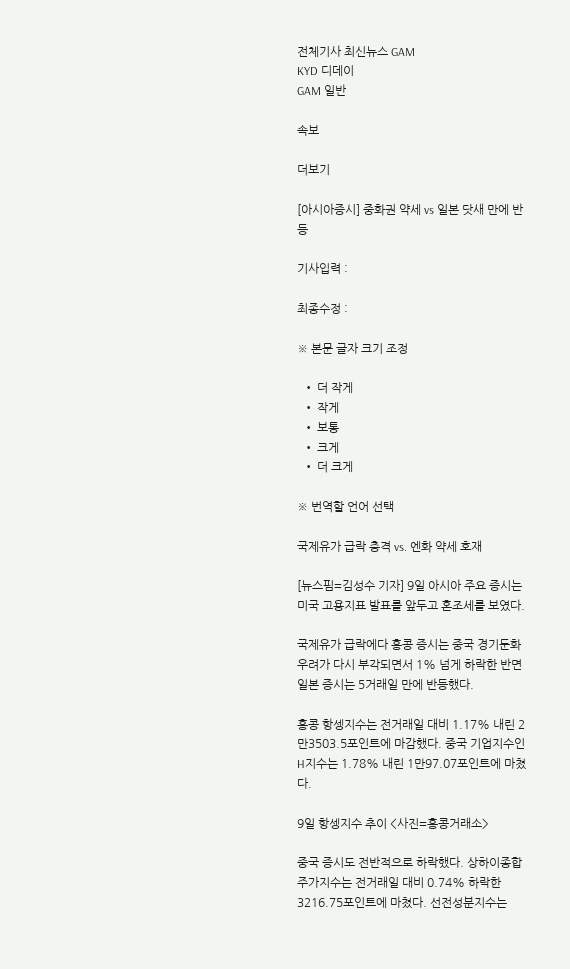전체기사 최신뉴스 GAM
KYD 디데이
GAM 일반

속보

더보기

[아시아증시] 중화권 약세 vs 일본 닷새 만에 반등

기사입력 :

최종수정 :

※ 본문 글자 크기 조정

  • 더 작게
  • 작게
  • 보통
  • 크게
  • 더 크게

※ 번역할 언어 선택

국제유가 급락 충격 vs. 엔화 약세 호재

[뉴스핌=김성수 기자] 9일 아시아 주요 증시는 미국 고용지표 발표를 앞두고 혼조세를 보였다.

국제유가 급락에다 홍콩 증시는 중국 경기둔화 우려가 다시 부각되면서 1% 넘게 하락한 반면 일본 증시는 5거래일 만에 반등했다.

홍콩 항셍지수는 전거래일 대비 1.17% 내린 2만3503.5포인트에 마감했다. 중국 기업지수인 H지수는 1.78% 내린 1만97.07포인트에 마쳤다.

9일 항셍지수 추이 <사진=홍콩거래소>

중국 증시도 전반적으로 하락했다. 상하이종합주가지수는 전거래일 대비 0.74% 하락한 3216.75포인트에 마쳤다. 선전성분지수는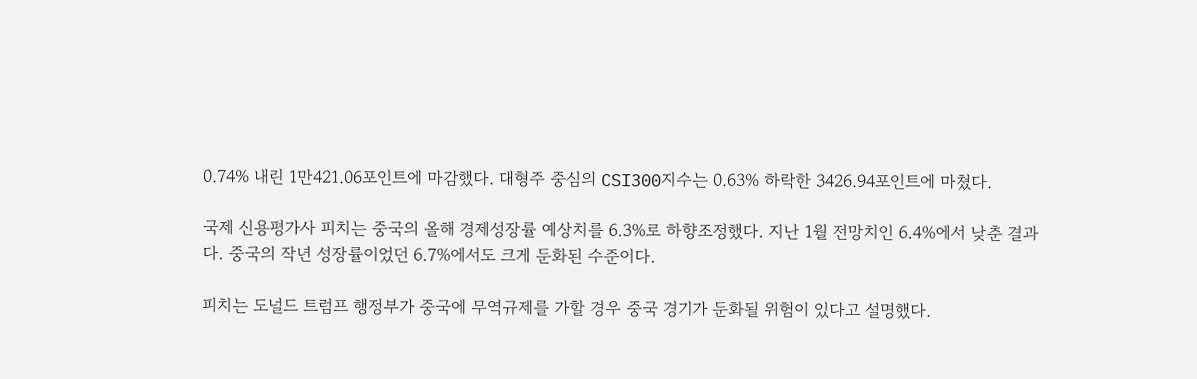0.74% 내린 1만421.06포인트에 마감했다. 대형주 중심의 CSI300지수는 0.63% 하락한 3426.94포인트에 마쳤다.

국제 신용평가사 피치는 중국의 올해 경제성장률 예상치를 6.3%로 하향조정했다. 지난 1월 전망치인 6.4%에서 낮춘 결과다. 중국의 작년 성장률이었던 6.7%에서도 크게 둔화된 수준이다.

피치는 도널드 트럼프 행정부가 중국에 무역규제를 가할 경우 중국 경기가 둔화될 위험이 있다고 설명했다.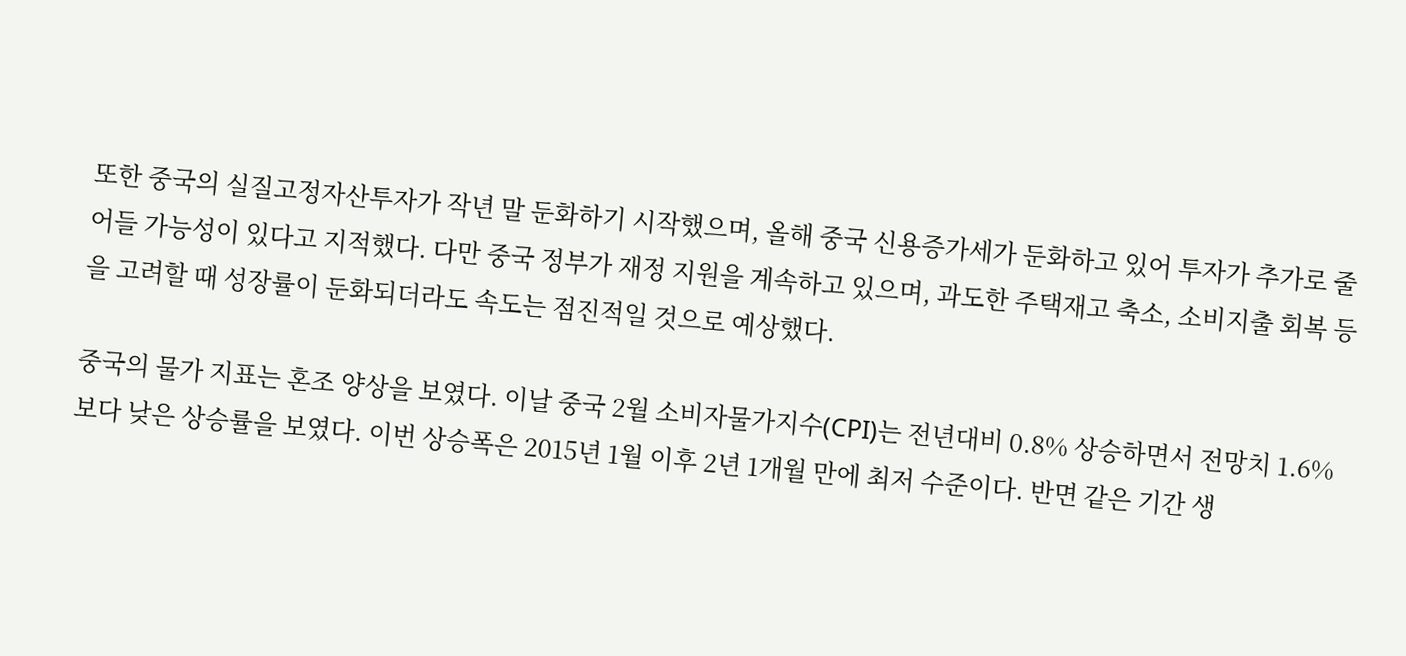또한 중국의 실질고정자산투자가 작년 말 둔화하기 시작했으며, 올해 중국 신용증가세가 둔화하고 있어 투자가 추가로 줄어들 가능성이 있다고 지적했다. 다만 중국 정부가 재정 지원을 계속하고 있으며, 과도한 주택재고 축소, 소비지출 회복 등을 고려할 때 성장률이 둔화되더라도 속도는 점진적일 것으로 예상했다.

중국의 물가 지표는 혼조 양상을 보였다. 이날 중국 2월 소비자물가지수(CPI)는 전년대비 0.8% 상승하면서 전망치 1.6%보다 낮은 상승률을 보였다. 이번 상승폭은 2015년 1월 이후 2년 1개월 만에 최저 수준이다. 반면 같은 기간 생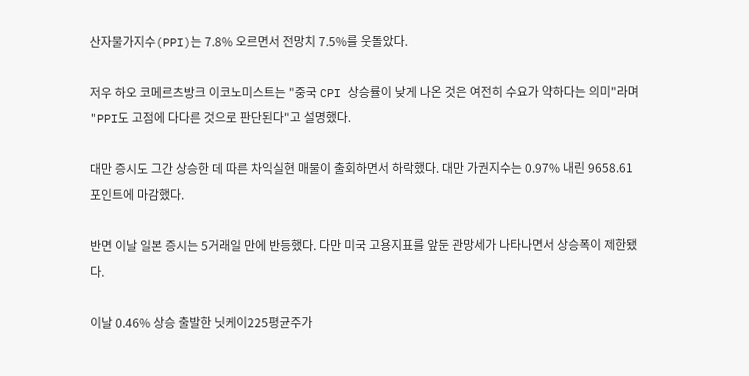산자물가지수(PPI)는 7.8% 오르면서 전망치 7.5%를 웃돌았다.

저우 하오 코메르츠방크 이코노미스트는 "중국 CPI 상승률이 낮게 나온 것은 여전히 수요가 약하다는 의미"라며 "PPI도 고점에 다다른 것으로 판단된다"고 설명했다.

대만 증시도 그간 상승한 데 따른 차익실현 매물이 출회하면서 하락했다. 대만 가권지수는 0.97% 내린 9658.61포인트에 마감했다.

반면 이날 일본 증시는 5거래일 만에 반등했다. 다만 미국 고용지표를 앞둔 관망세가 나타나면서 상승폭이 제한됐다.

이날 0.46% 상승 출발한 닛케이225평균주가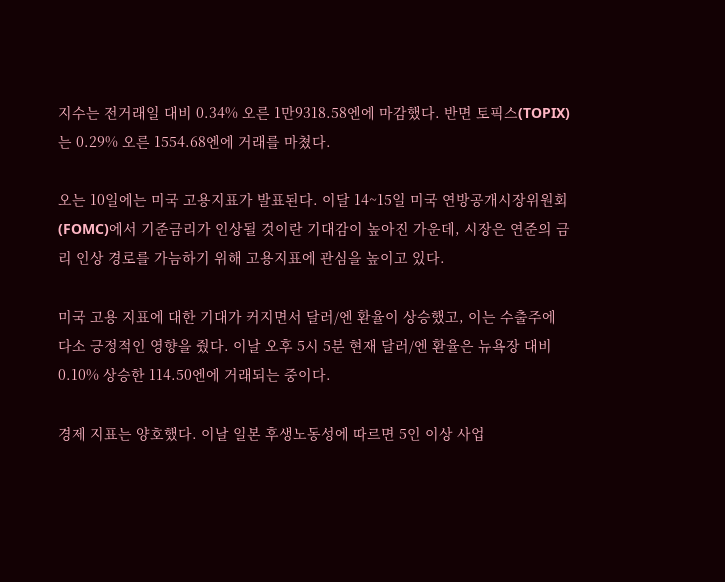지수는 전거래일 대비 0.34% 오른 1만9318.58엔에 마감했다. 반면 토픽스(TOPIX)는 0.29% 오른 1554.68엔에 거래를 마쳤다.

오는 10일에는 미국 고용지표가 발표된다. 이달 14~15일 미국 연방공개시장위원회(FOMC)에서 기준금리가 인상될 것이란 기대감이 높아진 가운데, 시장은 연준의 금리 인상 경로를 가늠하기 위해 고용지표에 관심을 높이고 있다.

미국 고용 지표에 대한 기대가 커지면서 달러/엔 환율이 상승했고, 이는 수출주에 다소 긍정적인 영향을 줬다. 이날 오후 5시 5분 현재 달러/엔 환율은 뉴욕장 대비 0.10% 상승한 114.50엔에 거래되는 중이다.

경제 지표는 양호했다. 이날 일본 후생노동성에 따르면 5인 이상 사업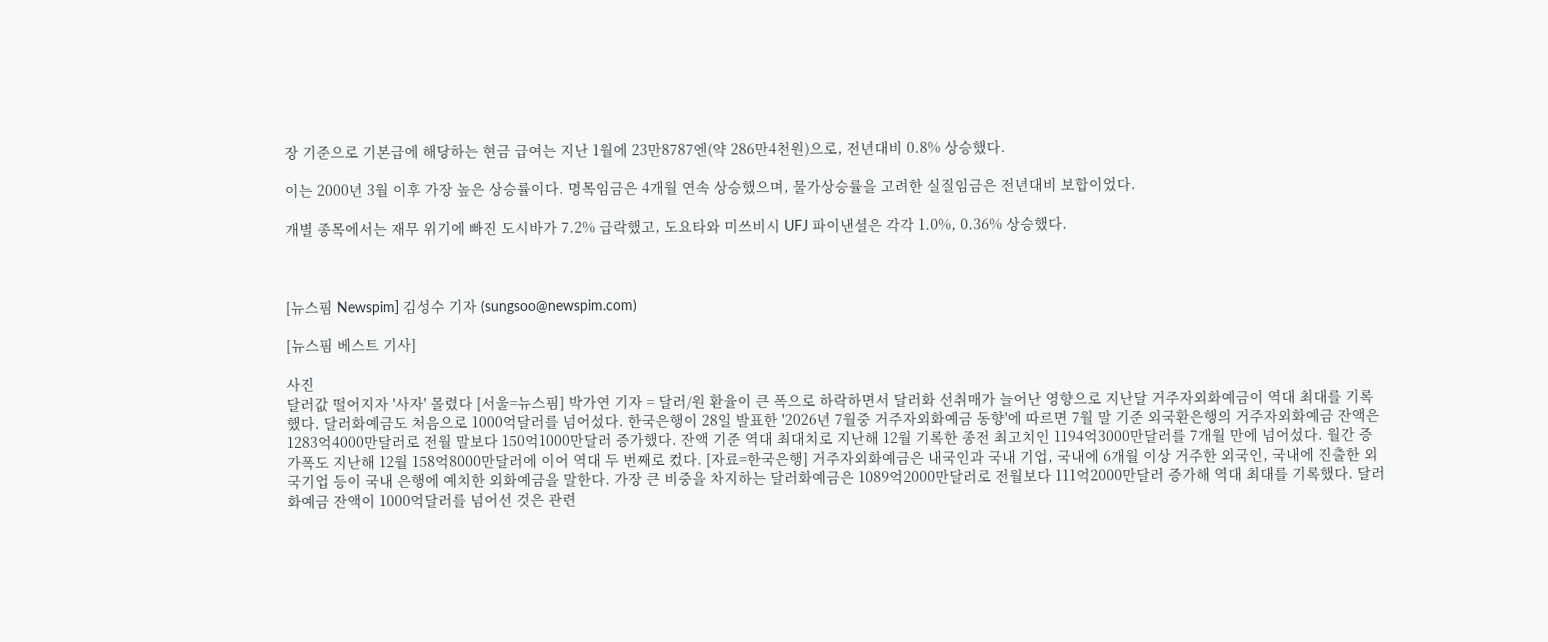장 기준으로 기본급에 해당하는 현금 급여는 지난 1월에 23만8787엔(약 286만4천원)으로, 전년대비 0.8% 상승했다.

이는 2000년 3월 이후 가장 높은 상승률이다. 명목임금은 4개월 연속 상승했으며, 물가상승률을 고려한 실질임금은 전년대비 보합이었다.

개별 종목에서는 재무 위기에 빠진 도시바가 7.2% 급락했고, 도요타와 미쓰비시 UFJ 파이낸셜은 각각 1.0%, 0.36% 상승했다.



[뉴스핌 Newspim] 김성수 기자 (sungsoo@newspim.com)

[뉴스핌 베스트 기사]

사진
달러값 떨어지자 '사자' 몰렸다 [서울=뉴스핌] 박가연 기자 = 달러/원 환율이 큰 폭으로 하락하면서 달러화 선취매가 늘어난 영향으로 지난달 거주자외화예금이 역대 최대를 기록했다. 달러화예금도 처음으로 1000억달러를 넘어섰다. 한국은행이 28일 발표한 '2026년 7월중 거주자외화예금 동향'에 따르면 7월 말 기준 외국환은행의 거주자외화예금 잔액은 1283억4000만달러로 전월 말보다 150억1000만달러 증가했다. 잔액 기준 역대 최대치로 지난해 12월 기록한 종전 최고치인 1194억3000만달러를 7개월 만에 넘어섰다. 월간 증가폭도 지난해 12월 158억8000만달러에 이어 역대 두 번째로 컸다. [자료=한국은행] 거주자외화예금은 내국인과 국내 기업, 국내에 6개월 이상 거주한 외국인, 국내에 진출한 외국기업 등이 국내 은행에 예치한 외화예금을 말한다. 가장 큰 비중을 차지하는 달러화예금은 1089억2000만달러로 전월보다 111억2000만달러 증가해 역대 최대를 기록했다. 달러화예금 잔액이 1000억달러를 넘어선 것은 관련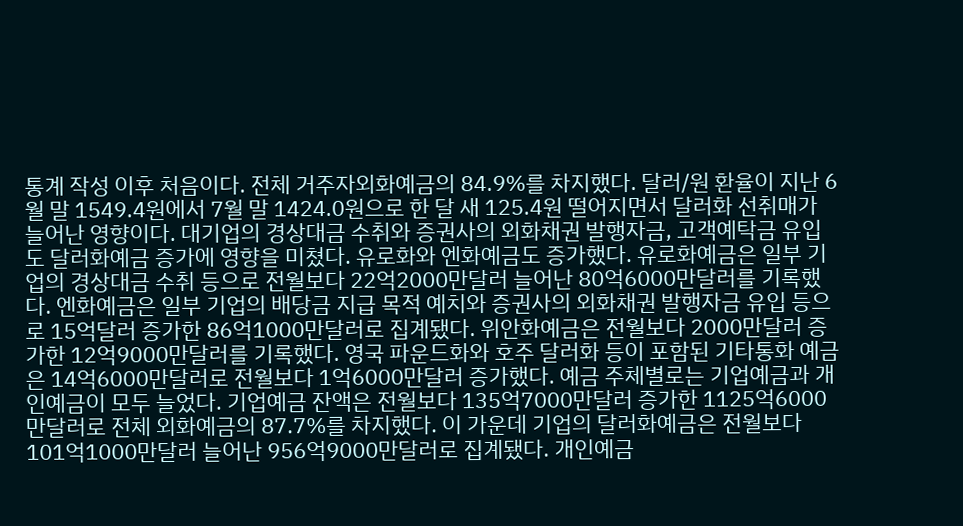통계 작성 이후 처음이다. 전체 거주자외화예금의 84.9%를 차지했다. 달러/원 환율이 지난 6월 말 1549.4원에서 7월 말 1424.0원으로 한 달 새 125.4원 떨어지면서 달러화 선취매가 늘어난 영향이다. 대기업의 경상대금 수취와 증권사의 외화채권 발행자금, 고객예탁금 유입도 달러화예금 증가에 영향을 미쳤다. 유로화와 엔화예금도 증가했다. 유로화예금은 일부 기업의 경상대금 수취 등으로 전월보다 22억2000만달러 늘어난 80억6000만달러를 기록했다. 엔화예금은 일부 기업의 배당금 지급 목적 예치와 증권사의 외화채권 발행자금 유입 등으로 15억달러 증가한 86억1000만달러로 집계됐다. 위안화예금은 전월보다 2000만달러 증가한 12억9000만달러를 기록했다. 영국 파운드화와 호주 달러화 등이 포함된 기타통화 예금은 14억6000만달러로 전월보다 1억6000만달러 증가했다. 예금 주체별로는 기업예금과 개인예금이 모두 늘었다. 기업예금 잔액은 전월보다 135억7000만달러 증가한 1125억6000만달러로 전체 외화예금의 87.7%를 차지했다. 이 가운데 기업의 달러화예금은 전월보다 101억1000만달러 늘어난 956억9000만달러로 집계됐다. 개인예금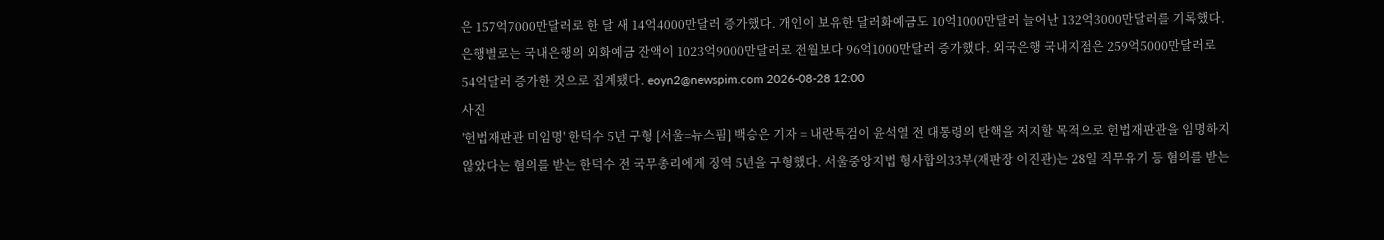은 157억7000만달러로 한 달 새 14억4000만달러 증가했다. 개인이 보유한 달러화예금도 10억1000만달러 늘어난 132억3000만달러를 기록했다. 은행별로는 국내은행의 외화예금 잔액이 1023억9000만달러로 전월보다 96억1000만달러 증가했다. 외국은행 국내지점은 259억5000만달러로 54억달러 증가한 것으로 집계됐다. eoyn2@newspim.com 2026-08-28 12:00
사진
'헌법재판관 미임명' 한덕수 5년 구형 [서울=뉴스핌] 백승은 기자 = 내란특검이 윤석열 전 대통령의 탄핵을 저지할 목적으로 헌법재판관을 임명하지 않았다는 혐의를 받는 한덕수 전 국무총리에게 징역 5년을 구형했다. 서울중앙지법 형사합의33부(재판장 이진관)는 28일 직무유기 등 혐의를 받는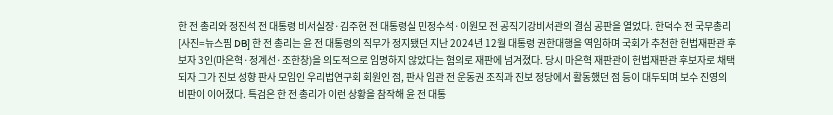한 전 총리와 정진석 전 대통령 비서실장·김주현 전 대통령실 민정수석·이원모 전 공직기강비서관의 결심 공판을 열었다. 한덕수 전 국무총리 [사진=뉴스핌 DB] 한 전 총리는 윤 전 대통령의 직무가 정지됐던 지난 2024년 12월 대통령 권한대행을 역임하며 국회가 추천한 헌법재판관 후보자 3인(마은혁·정계선·조한창)을 의도적으로 임명하지 않았다는 혐의로 재판에 넘겨졌다. 당시 마은혁 재판관이 헌법재판관 후보자로 채택되자 그가 진보 성향 판사 모임인 우리법연구회 회원인 점, 판사 임관 전 운동권 조직과 진보 정당에서 활동했던 점 등이 대두되며 보수 진영의 비판이 이어졌다. 특검은 한 전 총리가 이런 상황을 참작해 윤 전 대통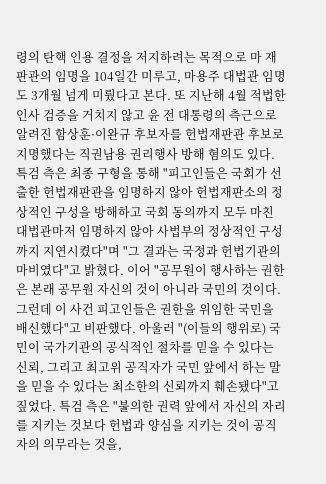령의 탄핵 인용 결정을 저지하려는 목적으로 마 재판관의 임명을 104일간 미루고, 마용주 대법관 임명도 3개월 넘게 미뤘다고 본다. 또 지난해 4월 적법한 인사 검증을 거치지 않고 윤 전 대통령의 측근으로 알려진 함상훈·이완규 후보자를 헌법재판관 후보로 지명했다는 직권남용 권리행사 방해 혐의도 있다.  특검 측은 최종 구형을 통해 "피고인들은 국회가 선출한 헌법재판관을 임명하지 않아 헌법재판소의 정상적인 구성을 방해하고 국회 동의까지 모두 마친 대법관마저 임명하지 않아 사법부의 정상적인 구성까지 지연시켰다"며 "그 결과는 국정과 헌법기관의 마비였다"고 밝혔다. 이어 "공무원이 행사하는 권한은 본래 공무원 자신의 것이 아니라 국민의 것이다. 그런데 이 사건 피고인들은 권한을 위임한 국민을 배신했다"고 비판했다. 아울러 "(이들의 행위로) 국민이 국가기관의 공식적인 절차를 믿을 수 있다는 신뢰, 그리고 최고위 공직자가 국민 앞에서 하는 말을 믿을 수 있다는 최소한의 신뢰까지 훼손됐다"고 짚었다. 특검 측은 "불의한 권력 앞에서 자신의 자리를 지키는 것보다 헌법과 양심을 지키는 것이 공직자의 의무라는 것을,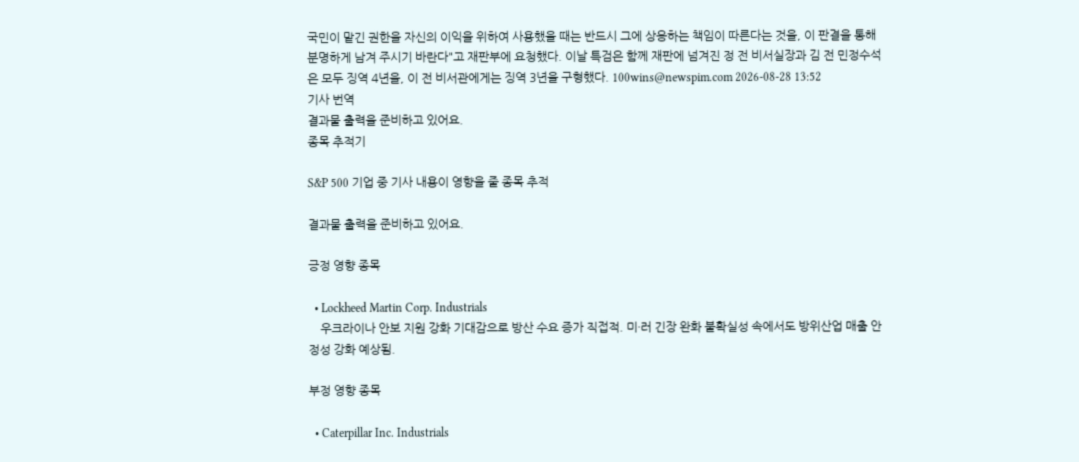국민이 맡긴 권한을 자신의 이익을 위하여 사용했을 때는 반드시 그에 상응하는 책임이 따른다는 것을, 이 판결을 통해 분명하게 남겨 주시기 바란다"고 재판부에 요청했다. 이날 특검은 함께 재판에 넘겨진 정 전 비서실장과 김 전 민정수석은 모두 징역 4년을, 이 전 비서관에게는 징역 3년을 구형했다. 100wins@newspim.com 2026-08-28 13:52
기사 번역
결과물 출력을 준비하고 있어요.
종목 추적기

S&P 500 기업 중 기사 내용이 영향을 줄 종목 추적

결과물 출력을 준비하고 있어요.

긍정 영향 종목

  • Lockheed Martin Corp. Industrials
    우크라이나 안보 지원 강화 기대감으로 방산 수요 증가 직접적. 미·러 긴장 완화 불확실성 속에서도 방위산업 매출 안정성 강화 예상됨.

부정 영향 종목

  • Caterpillar Inc. Industrials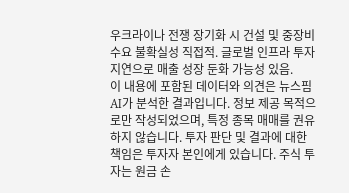우크라이나 전쟁 장기화 시 건설 및 중장비 수요 불확실성 직접적. 글로벌 인프라 투자 지연으로 매출 성장 둔화 가능성 있음.
이 내용에 포함된 데이터와 의견은 뉴스핌 AI가 분석한 결과입니다. 정보 제공 목적으로만 작성되었으며, 특정 종목 매매를 권유하지 않습니다. 투자 판단 및 결과에 대한 책임은 투자자 본인에게 있습니다. 주식 투자는 원금 손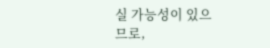실 가능성이 있으므로,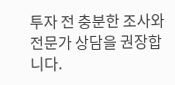투자 전 충분한 조사와 전문가 상담을 권장합니다.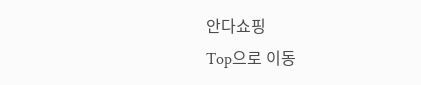안다쇼핑
Top으로 이동